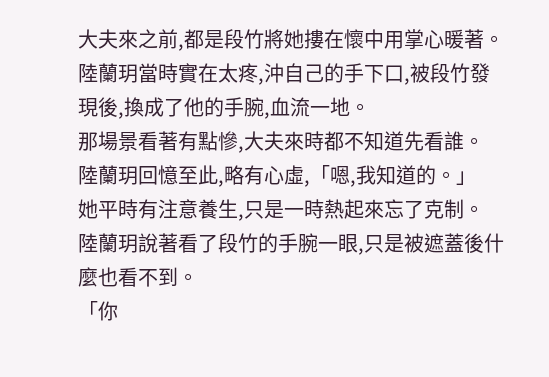大夫來之前,都是段竹將她摟在懷中用掌心暖著。
陸蘭玥當時實在太疼,沖自己的手下口,被段竹發現後,換成了他的手腕,血流一地。
那場景看著有點慘,大夫來時都不知道先看誰。
陸蘭玥回憶至此,略有心虛,「嗯,我知道的。」
她平時有注意養生,只是一時熱起來忘了克制。
陸蘭玥說著看了段竹的手腕一眼,只是被遮蓋後什麼也看不到。
「你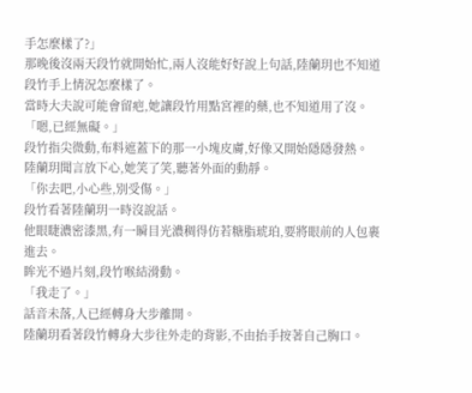手怎麼樣了?」
那晚後沒兩天段竹就開始忙,兩人沒能好好說上句話,陸蘭玥也不知道段竹手上情況怎麼樣了。
當時大夫說可能會留疤,她讓段竹用點宮裡的藥,也不知道用了沒。
「嗯,已經無礙。」
段竹指尖微動,布料遮蓋下的那一小塊皮膚,好像又開始隱隱發熱。
陸蘭玥聞言放下心,她笑了笑,聽著外面的動靜。
「你去吧,小心些,別受傷。」
段竹看著陸蘭玥一時沒說話。
他眼睫濃密漆黑,有一瞬目光濃稠得仿若糖脂琥珀,要將眼前的人包裹進去。
眸光不過片刻,段竹喉結滑動。
「我走了。」
話音未落,人已經轉身大步離開。
陸蘭玥看著段竹轉身大步往外走的背影,不由抬手按著自己胸口。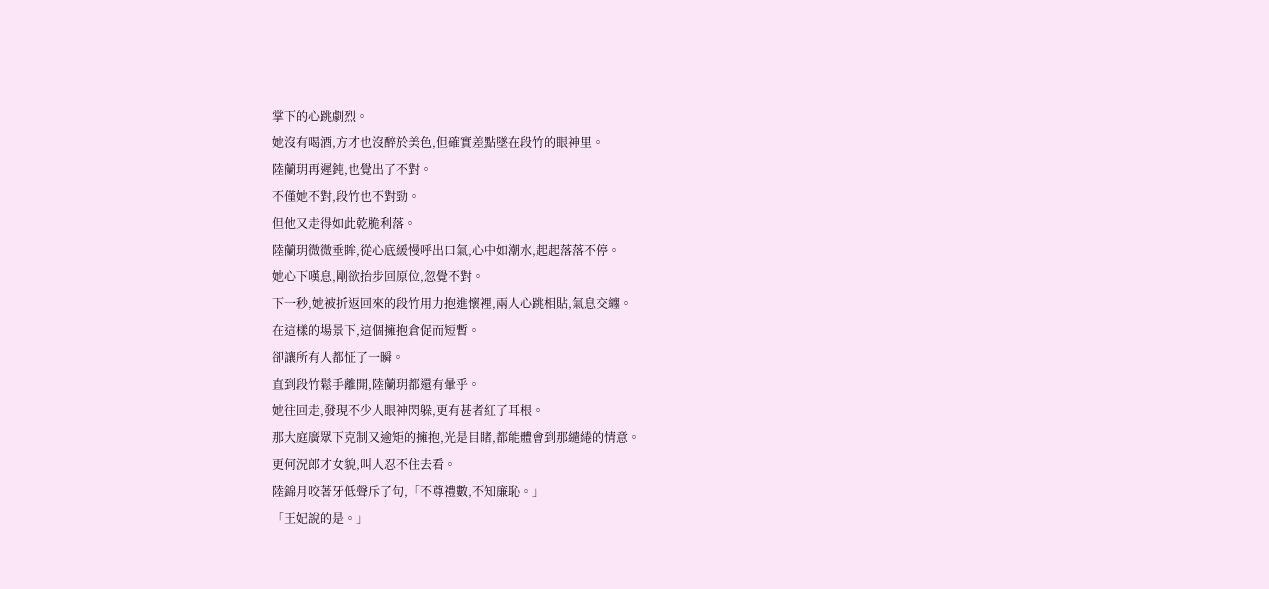掌下的心跳劇烈。
她沒有喝酒,方才也沒醉於美色,但確實差點墜在段竹的眼神里。
陸蘭玥再遲鈍,也覺出了不對。
不僅她不對,段竹也不對勁。
但他又走得如此乾脆利落。
陸蘭玥微微垂眸,從心底緩慢呼出口氣,心中如潮水,起起落落不停。
她心下嘆息,剛欲抬步回原位,忽覺不對。
下一秒,她被折返回來的段竹用力抱進懷裡,兩人心跳相貼,氣息交纏。
在這樣的場景下,這個擁抱倉促而短暫。
卻讓所有人都怔了一瞬。
直到段竹鬆手離開,陸蘭玥都還有暈乎。
她往回走,發現不少人眼神閃躲,更有甚者紅了耳根。
那大庭廣眾下克制又逾矩的擁抱,光是目睹,都能體會到那繾綣的情意。
更何況郎才女貌,叫人忍不住去看。
陸錦月咬著牙低聲斥了句,「不尊禮數,不知廉恥。」
「王妃說的是。」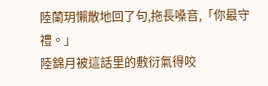陸蘭玥懶散地回了句,拖長嗓音,「你最守禮。」
陸錦月被這話里的敷衍氣得咬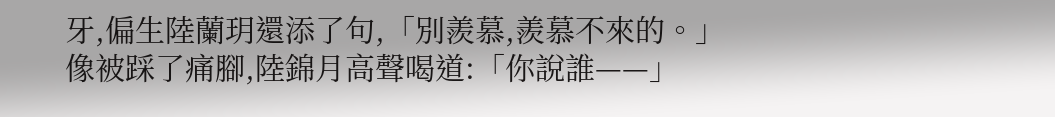牙,偏生陸蘭玥還添了句,「別羨慕,羨慕不來的。」
像被踩了痛腳,陸錦月高聲喝道:「你說誰——」